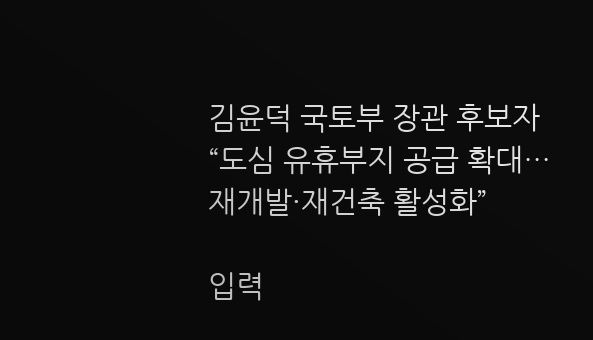김윤덕 국토부 장관 후보자 “도심 유휴부지 공급 확대…재개발·재건축 활성화”

입력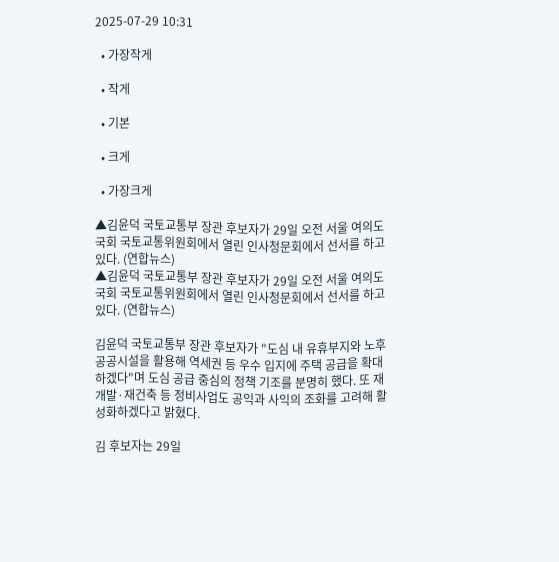2025-07-29 10:31

  • 가장작게

  • 작게

  • 기본

  • 크게

  • 가장크게

▲김윤덕 국토교통부 장관 후보자가 29일 오전 서울 여의도 국회 국토교통위원회에서 열린 인사청문회에서 선서를 하고 있다. (연합뉴스)
▲김윤덕 국토교통부 장관 후보자가 29일 오전 서울 여의도 국회 국토교통위원회에서 열린 인사청문회에서 선서를 하고 있다. (연합뉴스)

김윤덕 국토교통부 장관 후보자가 "도심 내 유휴부지와 노후 공공시설을 활용해 역세권 등 우수 입지에 주택 공급을 확대하겠다"며 도심 공급 중심의 정책 기조를 분명히 했다. 또 재개발·재건축 등 정비사업도 공익과 사익의 조화를 고려해 활성화하겠다고 밝혔다.

김 후보자는 29일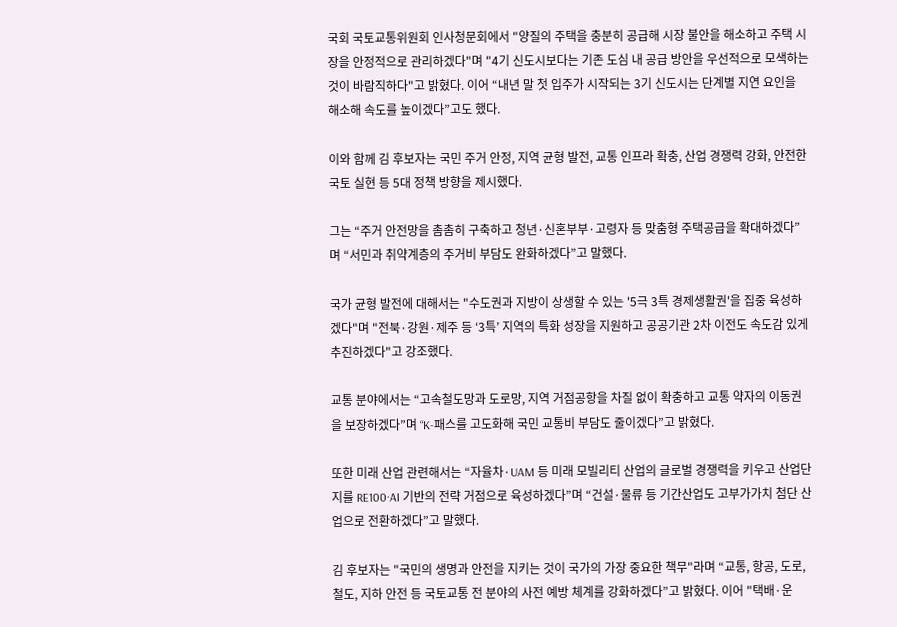국회 국토교통위원회 인사청문회에서 "양질의 주택을 충분히 공급해 시장 불안을 해소하고 주택 시장을 안정적으로 관리하겠다"며 "4기 신도시보다는 기존 도심 내 공급 방안을 우선적으로 모색하는 것이 바람직하다"고 밝혔다. 이어 “내년 말 첫 입주가 시작되는 3기 신도시는 단계별 지연 요인을 해소해 속도를 높이겠다”고도 했다.

이와 함께 김 후보자는 국민 주거 안정, 지역 균형 발전, 교통 인프라 확충, 산업 경쟁력 강화, 안전한 국토 실현 등 5대 정책 방향을 제시했다.

그는 “주거 안전망을 촘촘히 구축하고 청년·신혼부부·고령자 등 맞춤형 주택공급을 확대하겠다”며 “서민과 취약계층의 주거비 부담도 완화하겠다”고 말했다.

국가 균형 발전에 대해서는 "수도권과 지방이 상생할 수 있는 '5극 3특 경제생활권'을 집중 육성하겠다"며 "전북·강원·제주 등 ‘3특’ 지역의 특화 성장을 지원하고 공공기관 2차 이전도 속도감 있게 추진하겠다"고 강조했다.

교통 분야에서는 “고속철도망과 도로망, 지역 거점공항을 차질 없이 확충하고 교통 약자의 이동권을 보장하겠다”며 “K-패스를 고도화해 국민 교통비 부담도 줄이겠다”고 밝혔다.

또한 미래 산업 관련해서는 “자율차·UAM 등 미래 모빌리티 산업의 글로벌 경쟁력을 키우고 산업단지를 RE100·AI 기반의 전략 거점으로 육성하겠다”며 “건설·물류 등 기간산업도 고부가가치 첨단 산업으로 전환하겠다”고 말했다.

김 후보자는 "국민의 생명과 안전을 지키는 것이 국가의 가장 중요한 책무"라며 “교통, 항공, 도로, 철도, 지하 안전 등 국토교통 전 분야의 사전 예방 체계를 강화하겠다”고 밝혔다. 이어 "택배·운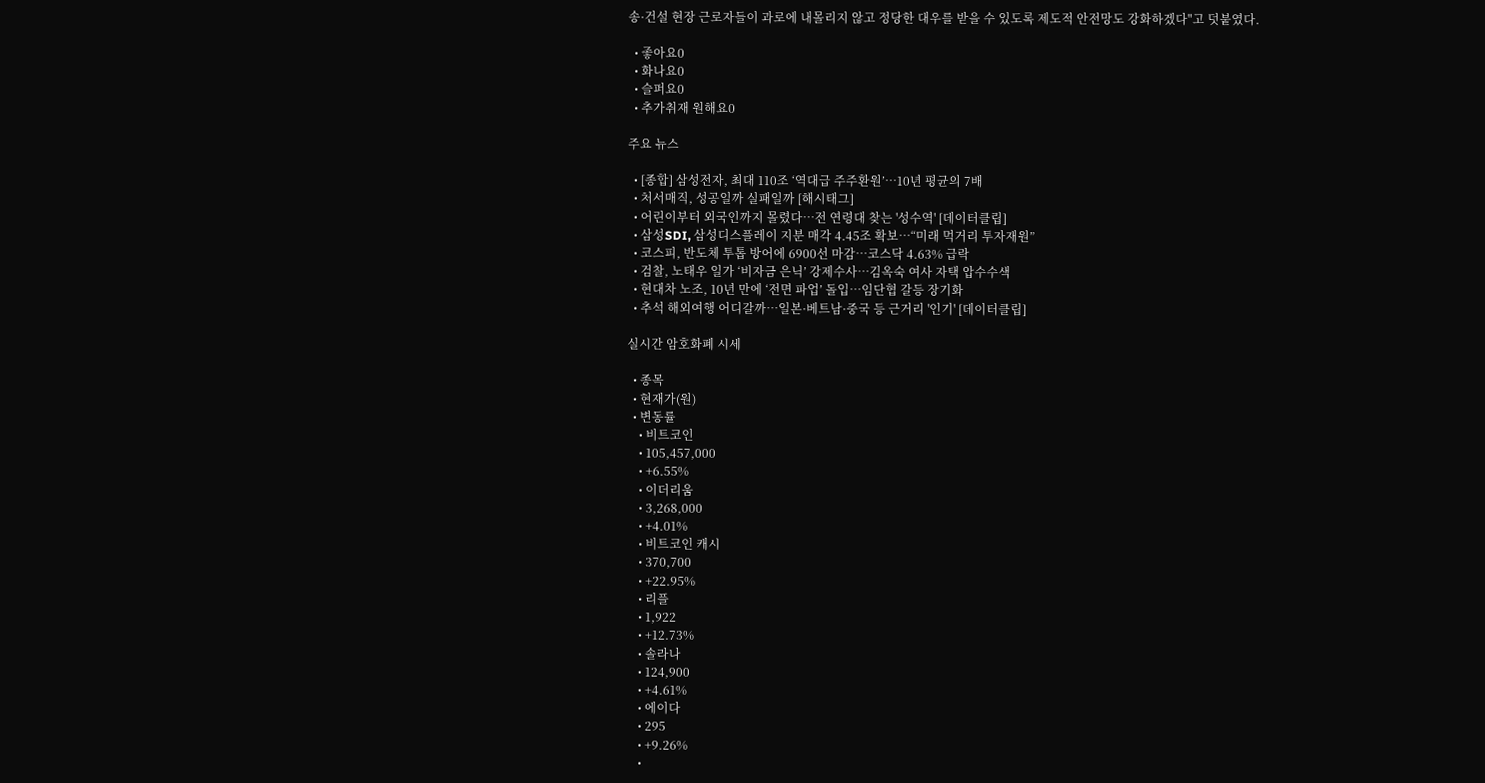송·건설 현장 근로자들이 과로에 내몰리지 않고 정당한 대우를 받을 수 있도록 제도적 안전망도 강화하겠다"고 덧붙였다.

  • 좋아요0
  • 화나요0
  • 슬퍼요0
  • 추가취재 원해요0

주요 뉴스

  • [종합] 삼성전자, 최대 110조 ‘역대급 주주환원’…10년 평균의 7배
  • 처서매직, 성공일까 실패일까 [해시태그]
  • 어린이부터 외국인까지 몰렸다…전 연령대 찾는 '성수역' [데이터클립]
  • 삼성SDI, 삼성디스플레이 지분 매각 4.45조 확보…“미래 먹거리 투자재원”
  • 코스피, 반도체 투톱 방어에 6900선 마감…코스닥 4.63% 급락
  • 검찰, 노태우 일가 ‘비자금 은닉’ 강제수사…김옥숙 여사 자택 압수수색
  • 현대차 노조, 10년 만에 ‘전면 파업’ 돌입…임단협 갈등 장기화
  • 추석 해외여행 어디갈까…일본·베트남·중국 등 근거리 '인기' [데이터클립]

실시간 암호화폐 시세

  • 종목
  • 현재가(원)
  • 변동률
    • 비트코인
    • 105,457,000
    • +6.55%
    • 이더리움
    • 3,268,000
    • +4.01%
    • 비트코인 캐시
    • 370,700
    • +22.95%
    • 리플
    • 1,922
    • +12.73%
    • 솔라나
    • 124,900
    • +4.61%
    • 에이다
    • 295
    • +9.26%
    •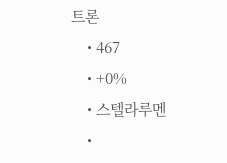트론
    • 467
    • +0%
    • 스텔라루멘
    •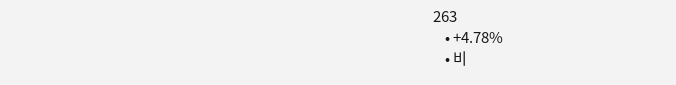263
    • +4.78%
    • 비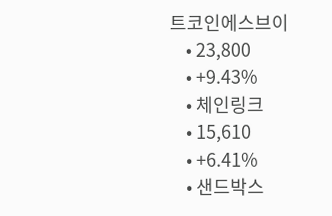트코인에스브이
    • 23,800
    • +9.43%
    • 체인링크
    • 15,610
    • +6.41%
    • 샌드박스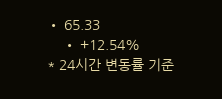• 65.33
    • +12.54%
* 24시간 변동률 기준